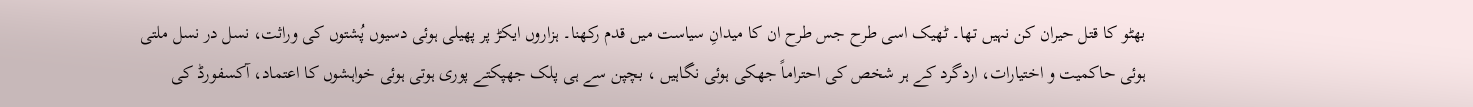بھٹو کا قتل حیران کن نہیں تھا۔ ٹھیک اسی طرح جس طرح ان کا میدانِ سیاست میں قدم رکھنا۔ ہزاروں ایکڑ پر پھیلی ہوئی دسیوں پُشتوں کی وراثت، نسل در نسل ملتی ہوئی حاکمیت و اختیارات، اردگرد کے ہر شخص کی احتراماً جھکی ہوئی نگاہیں ، بچپن سے ہی پلک جھپکتے پوری ہوتی ہوئی خواہشوں کا اعتماد، آکسفورڈ کی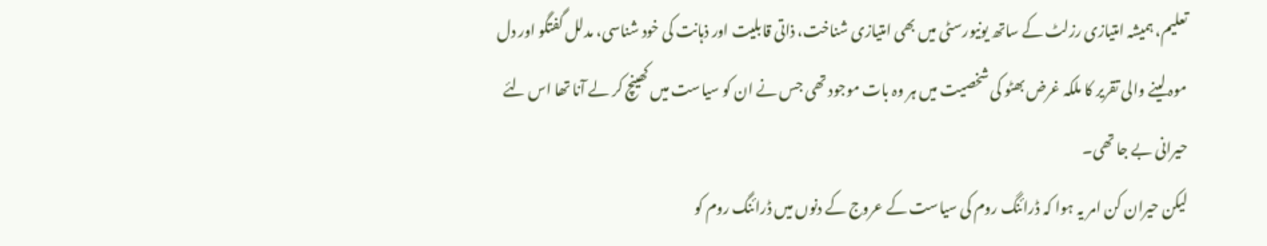تعلیم، ہمیشہ امتیازی رزلٹ کے ساتھ یونیورسٹی میں بھی امتیازی شناخت، ذاتی قابلیت اور ذہانت کی خود شناسی، مدلل گفتگو اور دل موہ لینے والی تقریر کا ملکہ غرض بھٹو کی شخصیت میں ہر وہ بات موجود تھی جس نے ان کو سیاست میں کھینچ کر لے آنا تھا اس لئے حیرانی بے جا تھی۔
لیکن حیران کن امر یہ ہوا کہ ڈرائنگ روم کی سیاست کے عروج کے دنوں میں ڈرائنگ روم کو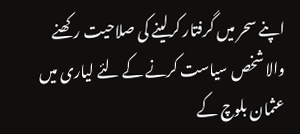اپنے سحر میں گرفتار کرلینے کی صلاحیت رکھنے والا شخص سیاست کرنے کے لئے لیاری میں عثمان بلوچ کے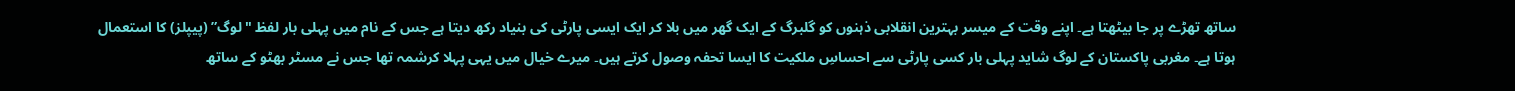ساتھ تھڑے پر جا بیٹھتا ہے۔ اپنے وقت کے میسر بہترین انقلابی ذہنوں کو گلبرگ کے ایک گھر میں بلا کر ایک ایسی پارٹی کی بنیاد رکھ دیتا ہے جس کے نام میں پہلی بار لفظ "لوگ” (پیپلز) کا استعمال ہوتا ہے۔ مغربی پاکستان کے لوگ شاید پہلی بار کسی پارٹی سے احساسِ ملکیت کا ایسا تحفہ وصول کرتے ہیں۔ میرے خیال میں یہی پہلا کرشمہ تھا جس نے مسٹر بھٹو کے ساتھ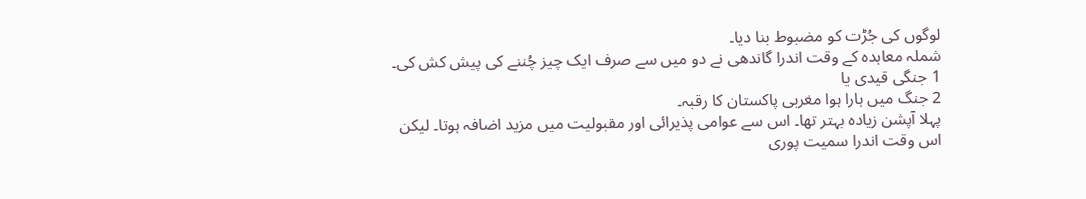لوگوں کی جُڑت کو مضبوط بنا دیا۔
شملہ معاہدہ کے وقت اندرا گاندھی نے دو میں سے صرف ایک چیز چُننے کی پیش کش کی۔
1 جنگی قیدی یا
2 جنگ میں ہارا ہوا مغربی پاکستان کا رقبہ۔
پہلا آپشن زیادہ بہتر تھا۔ اس سے عوامی پذیرائی اور مقبولیت میں مزید اضافہ ہوتا۔ لیکن اس وقت اندرا سمیت پوری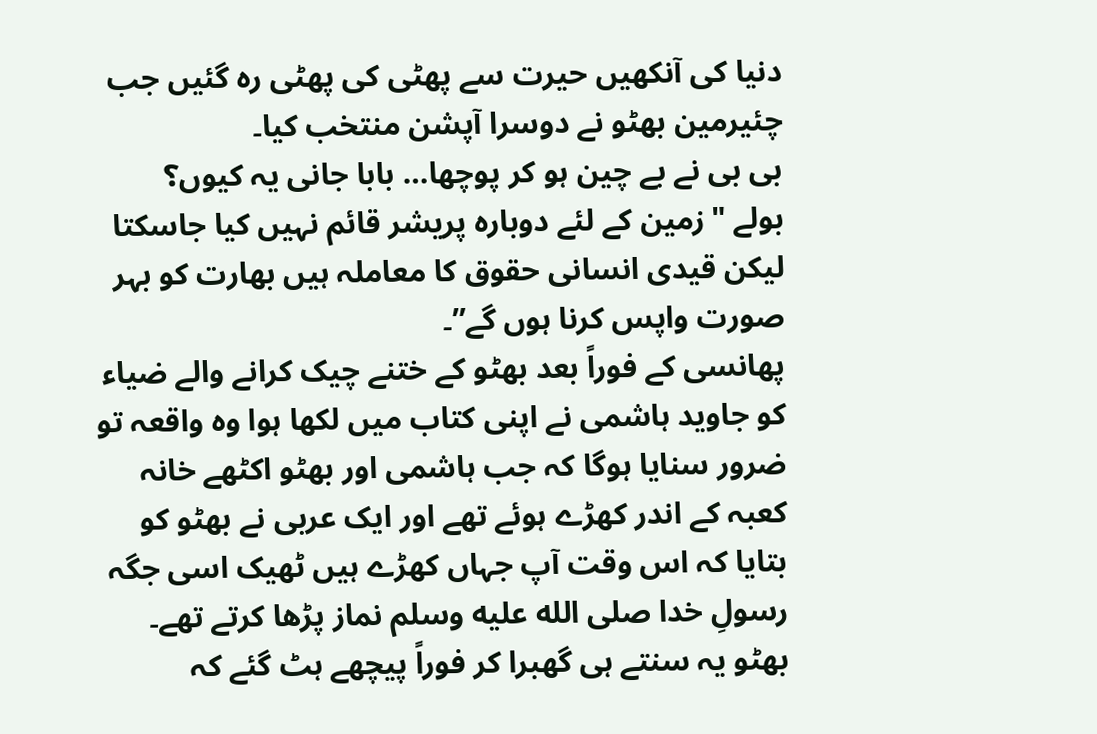دنیا کی آنکھیں حیرت سے پھٹی کی پھٹی رہ گئیں جب چئیرمین بھٹو نے دوسرا آپشن منتخب کیا۔
بی بی نے بے چین ہو کر پوچھا… بابا جانی یہ کیوں؟
بولے "زمین کے لئے دوبارہ پریشر قائم نہیں کیا جاسکتا لیکن قیدی انسانی حقوق کا معاملہ ہیں بھارت کو بہر صورت واپس کرنا ہوں گے”۔
پھانسی کے فوراً بعد بھٹو کے ختنے چیک کرانے والے ضیاء کو جاوید ہاشمی نے اپنی کتاب میں لکھا ہوا وہ واقعہ تو ضرور سنایا ہوگا کہ جب ہاشمی اور بھٹو اکٹھے خانہ کعبہ کے اندر کھڑے ہوئے تھے اور ایک عربی نے بھٹو کو بتایا کہ اس وقت آپ جہاں کھڑے ہیں ٹھیک اسی جگہ رسولِ خدا صلى الله عليه وسلم نماز پڑھا کرتے تھے۔ بھٹو یہ سنتے ہی گھبرا کر فوراً پیچھے ہٹ گئے کہ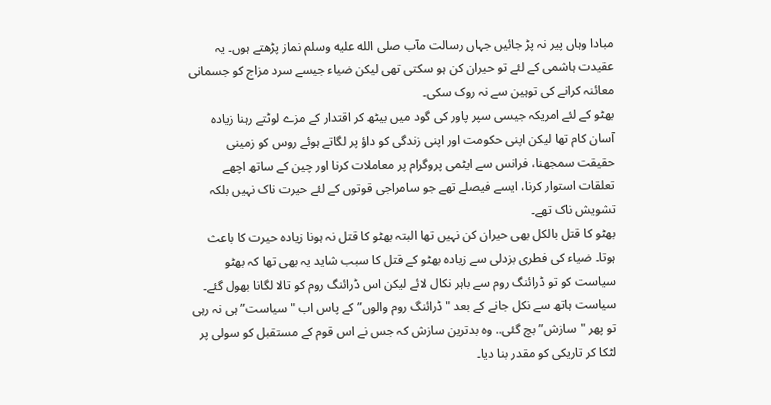مبادا وہاں پیر نہ پڑ جائیں جہاں رسالت مآب صلى الله عليه وسلم نماز پڑھتے ہوں۔ یہ عقیدت ہاشمی کے لئے تو حیران کن ہو سکتی تھی لیکن ضیاء جیسے سرد مزاج کو جسمانی معائنہ کرانے کی توہین سے نہ روک سکی۔
بھٹو کے لئے امریکہ جیسی سپر پاور کی گود میں بیٹھ کر اقتدار کے مزے لوٹتے رہنا زیادہ آسان کام تھا لیکن اپنی حکومت اور اپنی زندگی کو داؤ پر لگاتے ہوئے روس کو زمینی حقیقت سمجھنا، فرانس سے ایٹمی پروگرام پر معاملات کرنا اور چین کے ساتھ اچھے تعلقات استوار کرنا، ایسے فیصلے تھے جو سامراجی قوتوں کے لئے حیرت ناک نہیں بلکہ تشویش ناک تھے۔
بھٹو کا قتل بالکل بھی حیران کن نہیں تھا البتہ بھٹو کا قتل نہ ہونا زیادہ حیرت کا باعث ہوتا۔ ضیاء کی فطری بزدلی سے زیادہ بھٹو کے قتل کا سبب شاید یہ بھی تھا کہ بھٹو سیاست کو تو ڈرائنگ روم سے باہر نکال لائے لیکن اس ڈرائنگ روم کو تالا لگانا بھول گئے۔ سیاست ہاتھ سے نکل جانے کے بعد "ڈرائنگ روم والوں” کے پاس اب "سیاست” ہی نہ رہی تو پھر "سازش” بچ گئی.. وہ بدترین سازش کہ جس نے اس قوم کے مستقبل کو سولی پر لٹکا کر تاریکی کو مقدر بنا دیا۔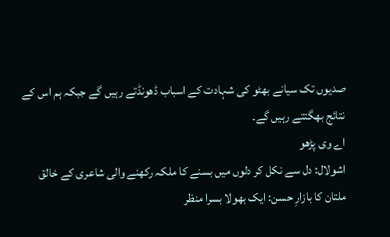صدیوں تک سیانے بھٹو کی شہادت کے اسباب ڈھونڈتے رہیں گے جبکہ ہم اس کے نتائج بھگتتے رہیں گے۔
اے وی پڑھو
اشولال: دل سے نکل کر دلوں میں بسنے کا ملکہ رکھنے والی شاعری کے خالق
ملتان کا بازارِ حسن: ایک بھولا بسرا منظر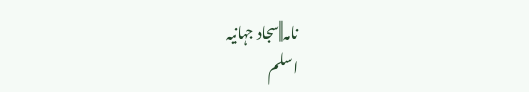نامہ||سجاد جہانیہ
اسلم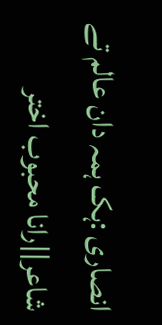انصاری :ہک ہمہ دان عالم تے شاعر||رانا محبوب اختر